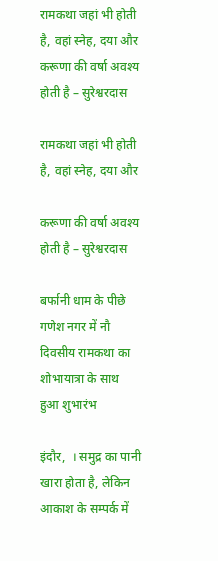रामकथा जहां भी होती है, वहां स्नेह, दया और करूणा की वर्षा अवश्य होती है – सुरेश्वरदास

रामकथा जहां भी होती है, वहां स्नेह, दया और

करूणा की वर्षा अवश्य होती है – सुरेश्वरदास

बर्फानी धाम के पीछे गणेश नगर में नौ दिवसीय रामकथा का शोभायात्रा के साथ हुआ शुभारंभ

इंदौर,  । समुद्र का पानी खारा होता है, लेकिन आकाश के सम्पर्क में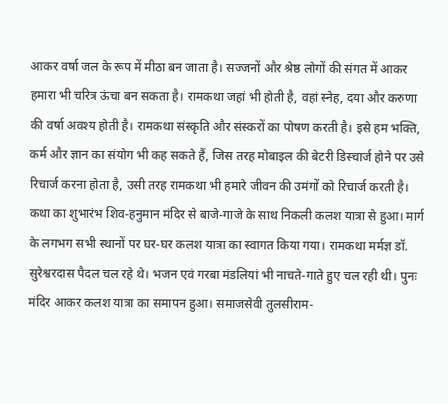आकर वर्षा जल के रूप में मीठा बन जाता है। सज्जनों और श्रेष्ठ लोगों की संगत में आकर हमारा भी चरित्र ऊंचा बन सकता है। रामकथा जहां भी होती है, वहां स्नेह, दया और करुणा की वर्षा अवश्य होती है। रामकथा संस्कृति और संस्करों का पोषण करती है। इसे हम भक्ति, कर्म और ज्ञान का संयोग भी कह सकते हैं, जिस तरह मोबाइल की बेटरी डिस्चार्ज होने पर उसे रिचार्ज करना होता है, उसी तरह रामकथा भी हमारे जीवन की उमंगों को रिचार्ज करती है।
कथा का शुभारंभ शिव-हनुमान मंदिर से बाजे-गाजे के साथ निकली कलश यात्रा से हुआ। मार्ग के लगभग सभी स्थानों पर घर-घर कलश यात्रा का स्वागत किया गया। रामकथा मर्मज्ञ डॉ. सुरेश्वरदास पैदल चल रहे थे। भजन एवं गरबा मंडलियां भी नाचते-गाते हुए चल रही थी। पुनः मंदिर आकर कलश यात्रा का समापन हुआ। समाजसेवी तुलसीराम-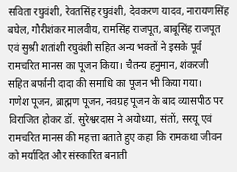सविता रघुवंशी, रेवतसिंह रघुवंशी, देवकरण यादव, नारायणसिंह बघेल, गौरीशंकर मालवीय, रामसिंह राजपूत, बाबूसिंह राजपूत एवं सुश्री शतांशी रघुवंशी सहित अन्य भक्तों ने इसके पूर्व रामचरित मानस का पूजन किया। चैतन्य हनुमान, शंकरजी सहित बर्फानी दादा की समाधि का पूजन भी किया गया।
गणेश पूजन, ब्राह्मण पूजन, नवग्रह पूजन के बाद व्यासपीठ पर विराजित होकर डॉ. सुरेश्वरदास ने अयोध्या, संतों, सरयू एवं रामचरित मानस की महत्ता बताते हुए कहा कि रामकथा जीवन को मर्यादित और संस्कारित बनाती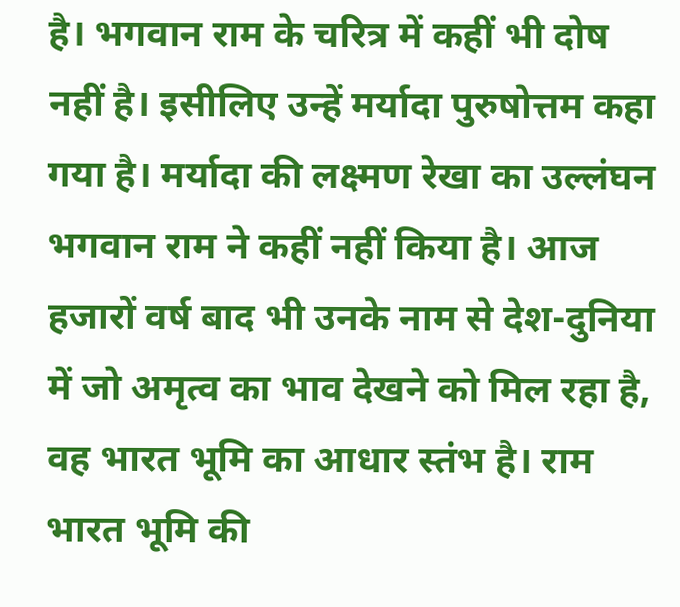है। भगवान राम के चरित्र में कहीं भी दोष नहीं है। इसीलिए उन्हें मर्यादा पुरुषोत्तम कहा गया है। मर्यादा की लक्ष्मण रेखा का उल्लंघन भगवान राम ने कहीं नहीं किया है। आज हजारों वर्ष बाद भी उनके नाम से देश-दुनिया में जो अमृत्व का भाव देखने को मिल रहा है, वह भारत भूमि का आधार स्तंभ है। राम भारत भूमि की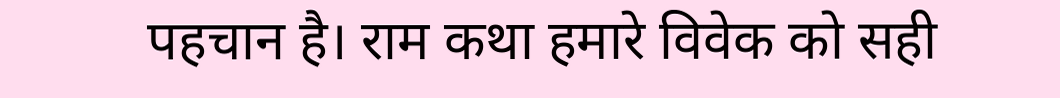पहचान है। राम कथा हमारे विवेक को सही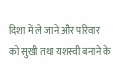दिशा में ले जाने और परिवार को सुखी तथा यशस्वी बनाने के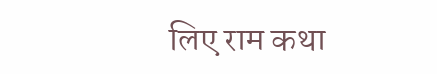लिए राम कथा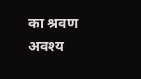का श्रवण अवश्य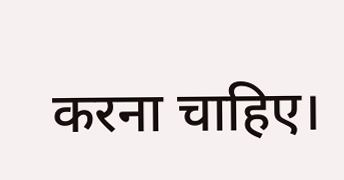करना चाहिए।